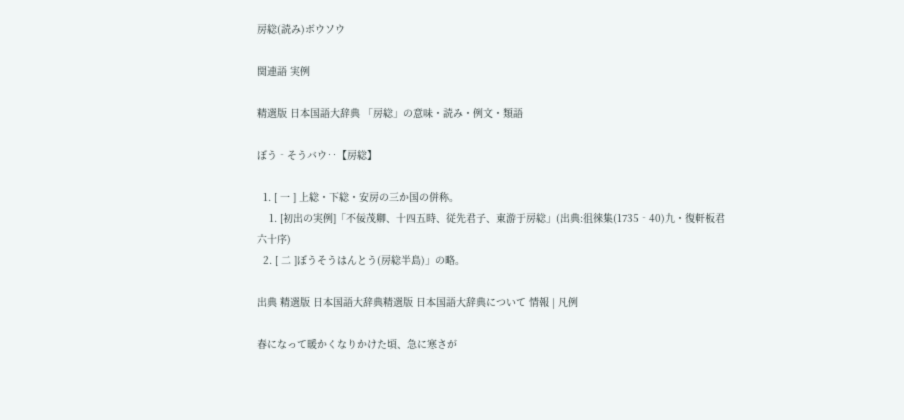房総(読み)ボウソウ

関連語 実例

精選版 日本国語大辞典 「房総」の意味・読み・例文・類語

ぼう‐そうバウ‥【房総】

  1. [ 一 ] 上総・下総・安房の三か国の併称。
    1. [初出の実例]「不佞茂卿、十四五時、従先君子、東游于房総」(出典:徂徠集(1735‐40)九・復軒板君六十序)
  2. [ 二 ]ぼうそうはんとう(房総半島)」の略。

出典 精選版 日本国語大辞典精選版 日本国語大辞典について 情報 | 凡例

春になって暖かくなりかけた頃、急に寒さが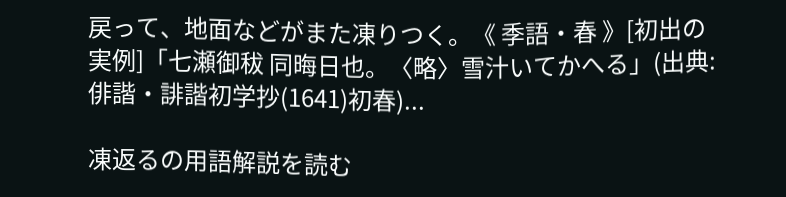戻って、地面などがまた凍りつく。《 季語・春 》[初出の実例]「七瀬御秡 同晦日也。〈略〉雪汁いてかへる」(出典:俳諧・誹諧初学抄(1641)初春)...

凍返るの用語解説を読む